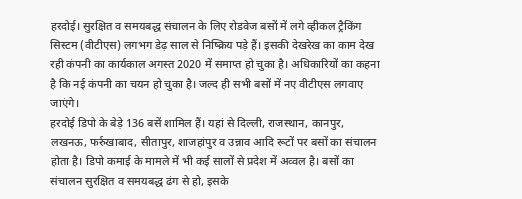हरदोई। सुरक्षित व समयबद्ध संचालन के लिए रोडवेज बसों में लगे व्हीकल ट्रैकिंग सिस्टम (वीटीएस) लगभग डेढ़ साल से निष्क्रिय पड़े हैं। इसकी देखरेख का काम देख रही कंपनी का कार्यकाल अगस्त 2020 में समाप्त हो चुका है। अधिकारियों का कहना है कि नई कंपनी का चयन हो चुका है। जल्द ही सभी बसों में नए वीटीएस लगवाए जाएंगे।
हरदोई डिपो के बेड़े 136 बसें शामिल हैं। यहां से दिल्ली, राजस्थान, कानपुर, लखनऊ, फर्रुखाबाद, सीतापुर, शाजहांपुर व उन्नाव आदि रूटों पर बसों का संचालन होता है। डिपो कमाई के मामले में भी कई सालों से प्रदेश में अव्वल है। बसों का संचालन सुरक्षित व समयबद्ध ढंग से हो, इसके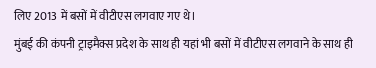लिए 2013 में बसों में वीटीएस लगवाए गए थे।
मुंबई की कंपनी ट्राइमैक्स प्रदेश के साथ ही यहां भी बसों में वीटीएस लगवाने के साथ ही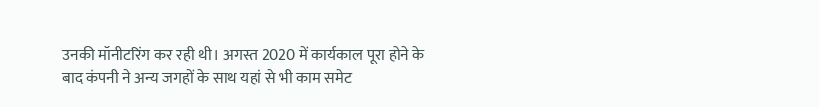उनकी मॉनीटरिंग कर रही थी। अगस्त 2020 में कार्यकाल पूरा होने के बाद कंपनी ने अन्य जगहों के साथ यहां से भी काम समेट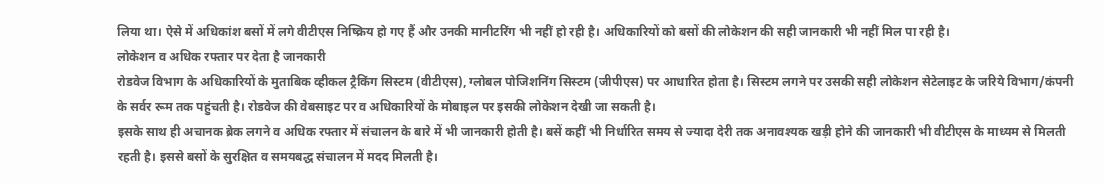लिया था। ऐसे में अधिकांश बसों में लगे वीटीएस निष्क्रिय हो गए हैं और उनकी मानीटरिंग भी नहीं हो रही है। अधिकारियों को बसों की लोकेशन की सही जानकारी भी नहीं मिल पा रही है।
लोकेशन व अधिक रफ्तार पर देता है जानकारी
रोडवेज विभाग के अधिकारियों के मुताबिक व्हीकल ट्रैकिंग सिस्टम (वीटीएस), ग्लोबल पोजिशनिंग सिस्टम (जीपीएस) पर आधारित होता है। सिस्टम लगने पर उसकी सही लोकेशन सेटेलाइट के जरिये विभाग/कंपनी के सर्वर रूम तक पहुंचती है। रोडवेज की वेबसाइट पर व अधिकारियों के मोबाइल पर इसकी लोकेशन देखी जा सकती है।
इसके साथ ही अचानक ब्रेक लगने व अधिक रफ्तार में संचालन के बारे में भी जानकारी होती है। बसें कहीं भी निर्धारित समय से ज्यादा देरी तक अनावश्यक खड़ी होने की जानकारी भी वीटीएस के माध्यम से मिलती रहती है। इससे बसों के सुरक्षित व समयबद्ध संचालन में मदद मिलती है।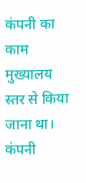कंपनी का काम मुख्यालय स्तर से किया जाना था। कंपनी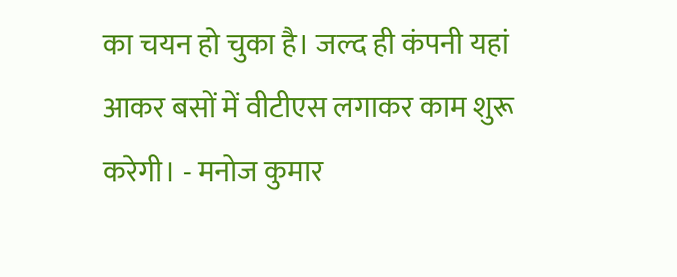का चयन हो चुका है। जल्द ही कंपनी यहां आकर बसों में वीटीएस लगाकर काम शुरू करेगी। - मनोज कुमार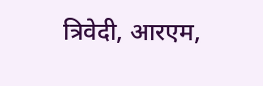त्रिवेदी, आरएम,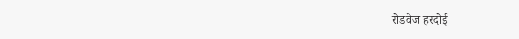रोडवेज हरदोई